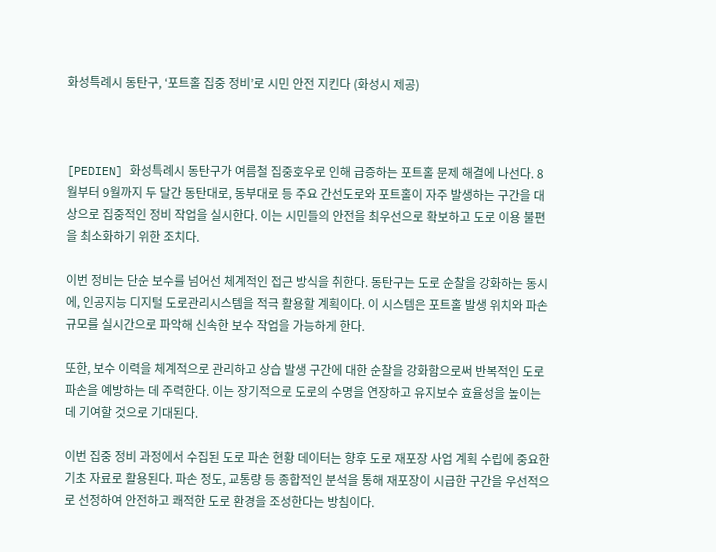화성특례시 동탄구, ‘포트홀 집중 정비’로 시민 안전 지킨다 (화성시 제공)



[PEDIEN] 화성특례시 동탄구가 여름철 집중호우로 인해 급증하는 포트홀 문제 해결에 나선다. 8월부터 9월까지 두 달간 동탄대로, 동부대로 등 주요 간선도로와 포트홀이 자주 발생하는 구간을 대상으로 집중적인 정비 작업을 실시한다. 이는 시민들의 안전을 최우선으로 확보하고 도로 이용 불편을 최소화하기 위한 조치다.

이번 정비는 단순 보수를 넘어선 체계적인 접근 방식을 취한다. 동탄구는 도로 순찰을 강화하는 동시에, 인공지능 디지털 도로관리시스템을 적극 활용할 계획이다. 이 시스템은 포트홀 발생 위치와 파손 규모를 실시간으로 파악해 신속한 보수 작업을 가능하게 한다.

또한, 보수 이력을 체계적으로 관리하고 상습 발생 구간에 대한 순찰을 강화함으로써 반복적인 도로 파손을 예방하는 데 주력한다. 이는 장기적으로 도로의 수명을 연장하고 유지보수 효율성을 높이는 데 기여할 것으로 기대된다.

이번 집중 정비 과정에서 수집된 도로 파손 현황 데이터는 향후 도로 재포장 사업 계획 수립에 중요한 기초 자료로 활용된다. 파손 정도, 교통량 등 종합적인 분석을 통해 재포장이 시급한 구간을 우선적으로 선정하여 안전하고 쾌적한 도로 환경을 조성한다는 방침이다.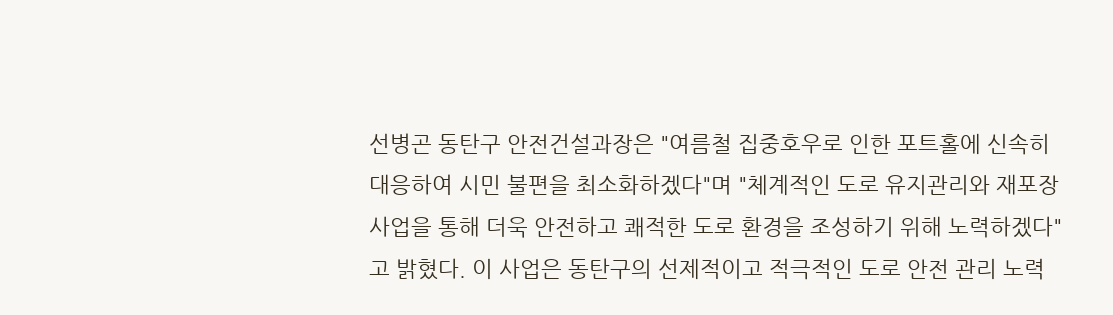선병곤 동탄구 안전건설과장은 "여름철 집중호우로 인한 포트홀에 신속히 대응하여 시민 불편을 최소화하겠다"며 "체계적인 도로 유지관리와 재포장 사업을 통해 더욱 안전하고 쾌적한 도로 환경을 조성하기 위해 노력하겠다"고 밝혔다. 이 사업은 동탄구의 선제적이고 적극적인 도로 안전 관리 노력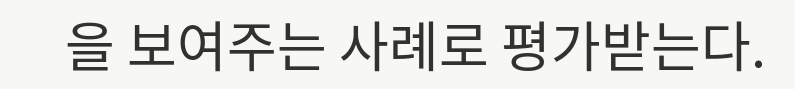을 보여주는 사례로 평가받는다.